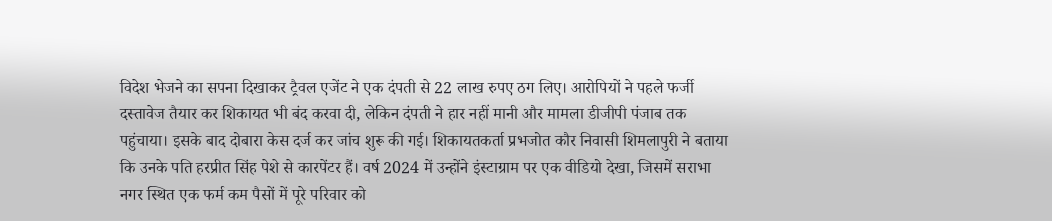विदेश भेजने का सपना दिखाकर ट्रैवल एजेंट ने एक दंपती से 22 लाख रुपए ठग लिए। आरोपियों ने पहले फर्जी दस्तावेज तैयार कर शिकायत भी बंद करवा दी, लेकिन दंपती ने हार नहीं मानी और मामला डीजीपी पंजाब तक पहुंचाया। इसके बाद दोबारा केस दर्ज कर जांच शुरू की गई। शिकायतकर्ता प्रभजोत कौर निवासी शिमलापुरी ने बताया कि उनके पति हरप्रीत सिंह पेशे से कारपेंटर हैं। वर्ष 2024 में उन्होंने इंस्टाग्राम पर एक वीडियो देखा, जिसमें सराभा नगर स्थित एक फर्म कम पैसों में पूरे परिवार को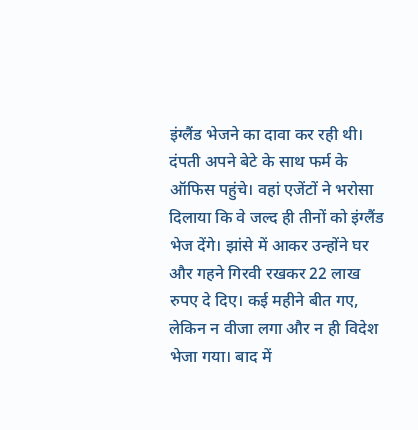इंग्लैंड भेजने का दावा कर रही थी। दंपती अपने बेटे के साथ फर्म के ऑफिस पहुंचे। वहां एजेंटों ने भरोसा दिलाया कि वे जल्द ही तीनों को इंग्लैंड भेज देंगे। झांसे में आकर उन्होंने घर और गहने गिरवी रखकर 22 लाख रुपए दे दिए। कई महीने बीत गए, लेकिन न वीजा लगा और न ही विदेश भेजा गया। बाद में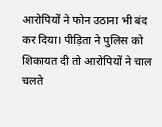आरोपियों ने फोन उठाना भी बंद कर दिया। पीड़िता ने पुलिस को शिकायत दी तो आरोपियों ने चाल चलते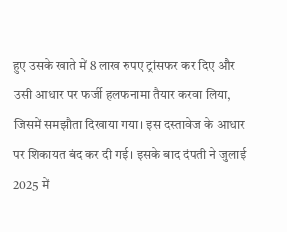हुए उसके खाते में 8 लाख रुपए ट्रांसफर कर दिए और उसी आधार पर फर्जी हलफनामा तैयार करवा लिया, जिसमें समझौता दिखाया गया। इस दस्तावेज के आधार पर शिकायत बंद कर दी गई। इसके बाद दंपती ने जुलाई 2025 में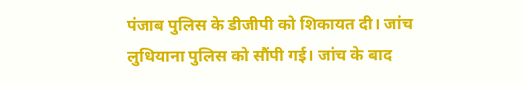पंजाब पुलिस के डीजीपी को शिकायत दी। जांच लुधियाना पुलिस को सौंपी गई। जांच के बाद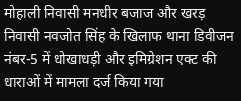मोहाली निवासी मनधीर बजाज और खरड़ निवासी नवजोत सिंह के खिलाफ थाना डिवीजन नंबर-5 में धोखाधड़ी और इमिग्रेशन एक्ट की धाराओं में मामला दर्ज किया गया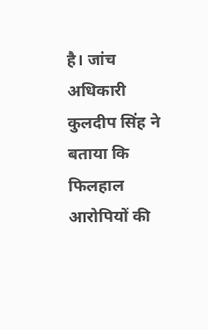है। जांच अधिकारी कुलदीप सिंह ने बताया कि फिलहाल आरोपियों की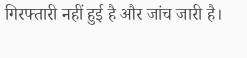गिरफ्तारी नहीं हुई है और जांच जारी है।